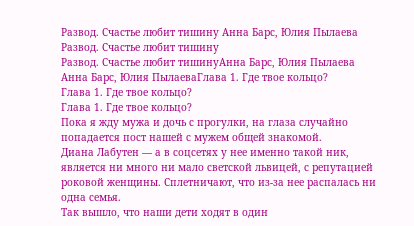Развод. Счастье любит тишину Анна Барс, Юлия Пылаева
Развод. Счастье любит тишину
Развод. Счастье любит тишинуАнна Барс, Юлия Пылаева
Анна Барс, Юлия ПылаеваГлава 1. Где твое кольцо?
Глава 1. Где твое кольцо?
Глава 1. Где твое кольцо?
Пока я жду мужа и дочь с прогулки, на глаза случайно попадается пост нашей с мужем общей знакомой.
Диана Лабутен — а в соцсетях у нее именно такой ник, является ни много ни мало светской львицей, с репутацией роковой женщины. Сплетничают, что из-за нее распалась ни одна семья.
Так вышло, что наши дети ходят в один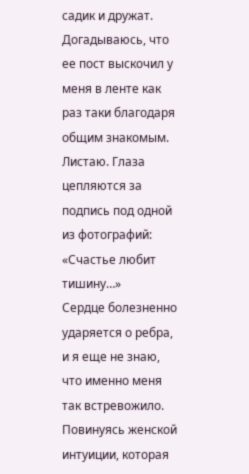садик и дружат. Догадываюсь, что ее пост выскочил у меня в ленте как раз таки благодаря общим знакомым.
Листаю. Глаза цепляются за подпись под одной из фотографий:
«Счастье любит тишину…»
Сердце болезненно ударяется о ребра, и я еще не знаю, что именно меня так встревожило.
Повинуясь женской интуиции, которая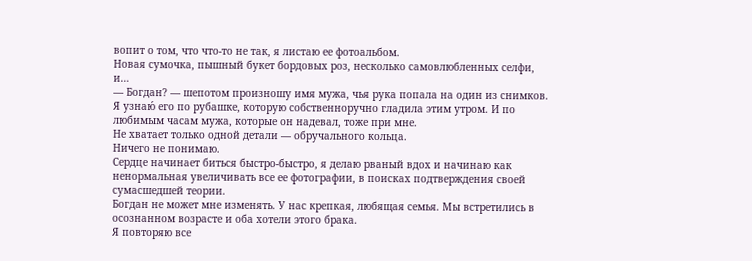вопит о том, что что-то не так, я листаю ее фотоальбом.
Новая сумочка, пышный букет бордовых роз, несколько самовлюбленных селфи, и…
— Богдан? — шепотом произношу имя мужа, чья рука попала на один из снимков.
Я узнаю́ его по рубашке, которую собственноручно гладила этим утром. И по любимым часам мужа, которые он надевал, тоже при мне.
Не хватает только одной детали — обручального кольца.
Ничего не понимаю.
Сердце начинает биться быстро-быстро, я делаю рваный вдох и начинаю как ненормальная увеличивать все ее фотографии, в поисках подтверждения своей сумасшедшей теории.
Богдан не может мне изменять. У нас крепкая, любящая семья. Мы встретились в осознанном возрасте и оба хотели этого брака.
Я повторяю все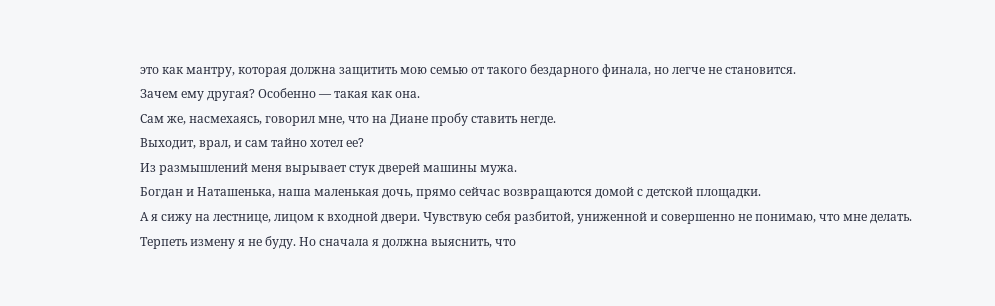это как мантру, которая должна защитить мою семью от такого бездарного финала, но легче не становится.
Зачем ему другая? Особенно — такая как она.
Сам же, насмехаясь, говорил мне, что на Диане пробу ставить негде.
Выходит, врал, и сам тайно хотел ее?
Из размышлений меня вырывает стук дверей машины мужа.
Богдан и Наташенька, наша маленькая дочь, прямо сейчас возвращаются домой с детской площадки.
А я сижу на лестнице, лицом к входной двери. Чувствую себя разбитой, униженной и совершенно не понимаю, что мне делать.
Терпеть измену я не буду. Но сначала я должна выяснить, что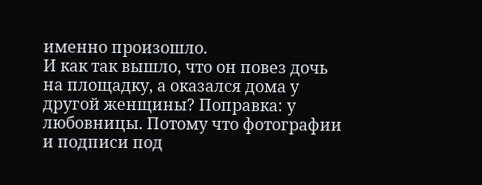именно произошло.
И как так вышло, что он повез дочь на площадку, а оказался дома у другой женщины? Поправка: у любовницы. Потому что фотографии и подписи под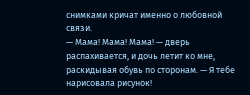снимками кричат именно о любовной связи.
— Мама! Мама! Мама! — дверь распахивается, и дочь летит ко мне, раскидывая обувь по сторонам. — Я тебе нарисовала рисунок!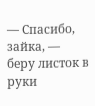— Спасибо, зайка, — беру листок в руки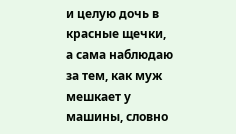и целую дочь в красные щечки, а сама наблюдаю за тем, как муж мешкает у машины, словно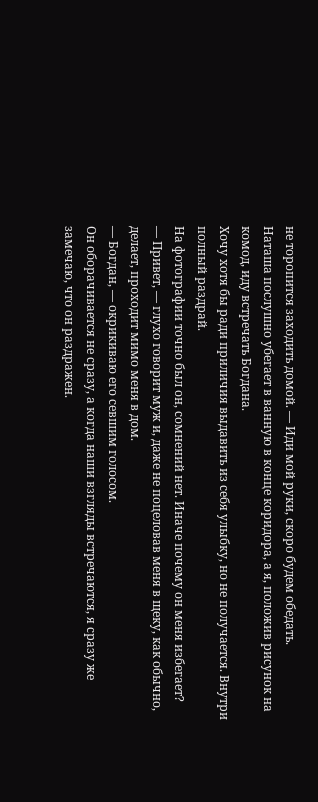не торопится заходить домой. — Иди мой руки, скоро будем обедать.
Наташа послушно убегает в ванную в конце коридора, а я, положив рисунок на комод, иду встречать Богдана.
Хочу хотя бы ради приличия выдавить из себя улыбку, но не получается. Внутри полный раздрай.
На фотографии точно был он, сомнений нет. Иначе почему он меня избегает?
— Привет, — глухо говорит муж и, даже не поцеловав меня в щеку, как обычно, делает, проходит мимо меня в дом.
— Богдан, — окрикиваю его севшим голосом.
Он оборачивается не сразу, а когда наши взгляды встречаются, я сразу же замечаю, что он раздражен.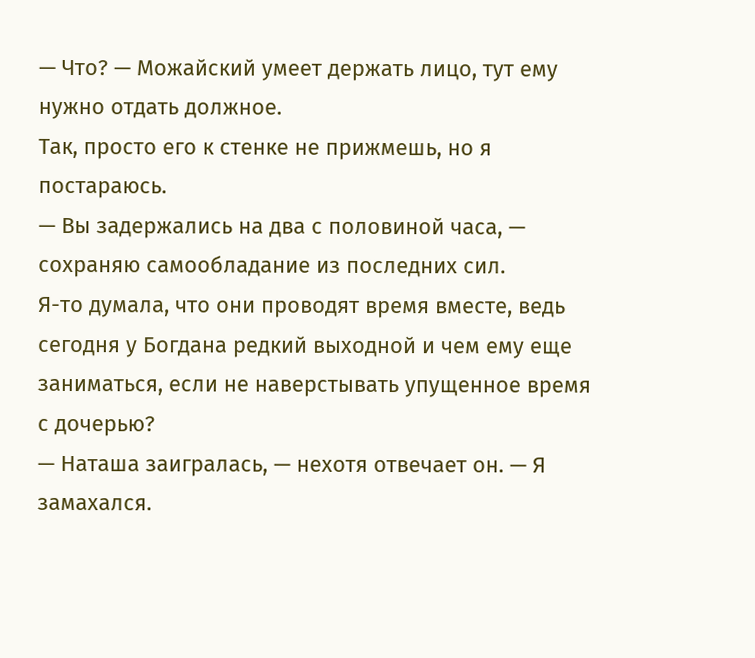— Что? — Можайский умеет держать лицо, тут ему нужно отдать должное.
Так, просто его к стенке не прижмешь, но я постараюсь.
— Вы задержались на два с половиной часа, — сохраняю самообладание из последних сил.
Я-то думала, что они проводят время вместе, ведь сегодня у Богдана редкий выходной и чем ему еще заниматься, если не наверстывать упущенное время с дочерью?
— Наташа заигралась, — нехотя отвечает он. — Я замахался.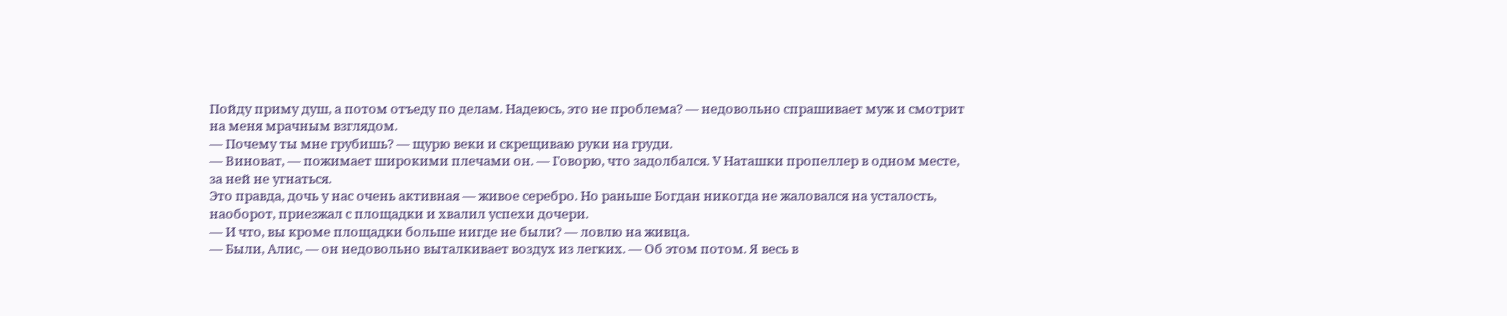Пойду приму душ, а потом отъеду по делам. Надеюсь, это не проблема? — недовольно спрашивает муж и смотрит на меня мрачным взглядом.
— Почему ты мне грубишь? — щурю веки и скрещиваю руки на груди.
— Виноват, — пожимает широкими плечами он. — Говорю, что задолбался. У Наташки пропеллер в одном месте, за ней не угнаться.
Это правда, дочь у нас очень активная — живое серебро. Но раньше Богдан никогда не жаловался на усталость, наоборот, приезжал с площадки и хвалил успехи дочери.
— И что, вы кроме площадки больше нигде не были? — ловлю на живца.
— Были, Алис, — он недовольно выталкивает воздух из легких. — Об этом потом. Я весь в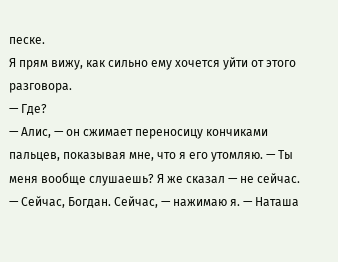песке.
Я прям вижу, как сильно ему хочется уйти от этого разговора.
— Где?
— Алис, — он сжимает переносицу кончиками пальцев, показывая мне, что я его утомляю. — Ты меня вообще слушаешь? Я же сказал — не сейчас.
— Сейчас, Богдан. Сейчас, — нажимаю я. — Наташа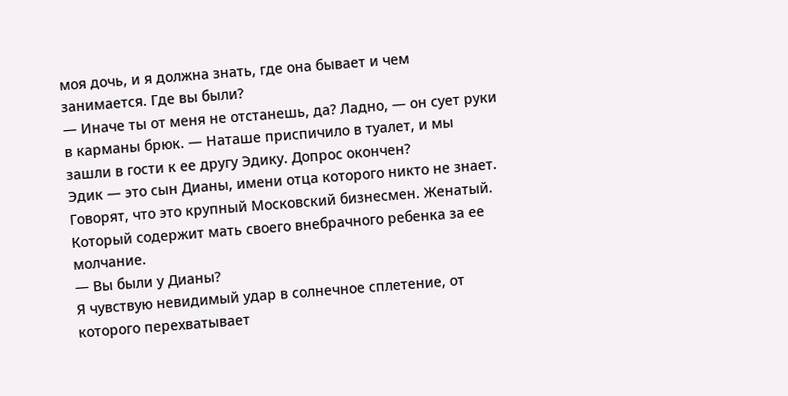моя дочь, и я должна знать, где она бывает и чем занимается. Где вы были?
— Иначе ты от меня не отстанешь, да? Ладно, — он сует руки в карманы брюк. — Наташе приспичило в туалет, и мы зашли в гости к ее другу Эдику. Допрос окончен?
Эдик — это сын Дианы, имени отца которого никто не знает. Говорят, что это крупный Московский бизнесмен. Женатый. Который содержит мать своего внебрачного ребенка за ее молчание.
— Вы были у Дианы?
Я чувствую невидимый удар в солнечное сплетение, от которого перехватывает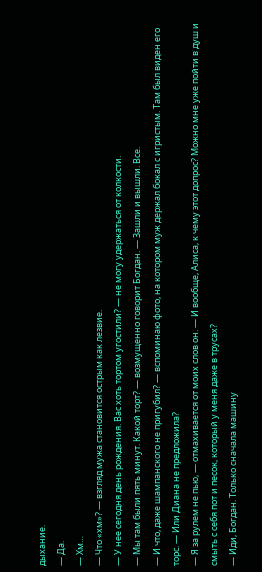дыхание.
— Да.
— Хм…
— Что «хм»? — взгляд мужа становится острым как лезвие.
— У нее сегодня день рождения. Вас хоть тортом угостили? — не могу удержаться от колкости.
— Мы там были пять минут. Какой торт? — возмущенно говорит Богдан. — Зашли и вышли. Все.
— И что, даже шампанского не пригубил? — вспоминаю фото, на котором муж держал бокал с игристым. Там был виден его торс. — Или Диана не предложила?
— Я за рулем не пью, — отмахивается от моих слов он. — И вообще, Алиса, к чему этот допрос? Можно мне уже пойти в душ и смыть с себя пот и песок, который у меня даже в трусах?
— Иди, Богдан. Только сначала машину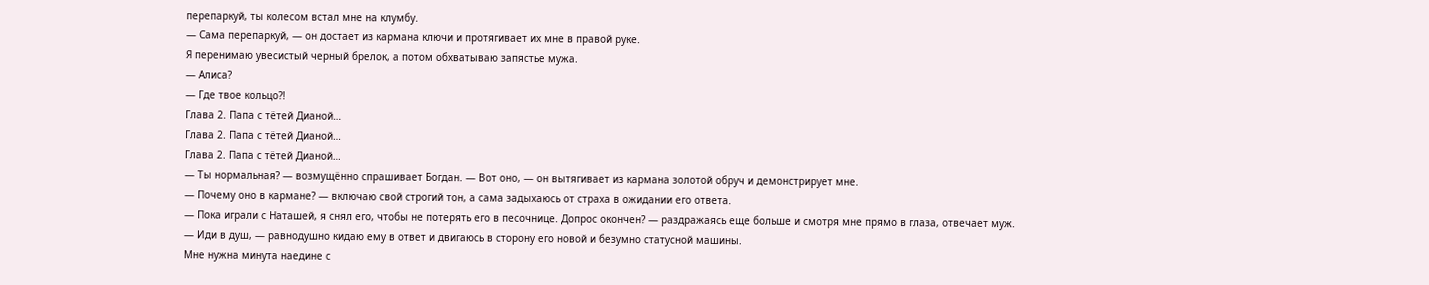перепаркуй, ты колесом встал мне на клумбу.
— Сама перепаркуй, — он достает из кармана ключи и протягивает их мне в правой руке.
Я перенимаю увесистый черный брелок, а потом обхватываю запястье мужа.
— Алиса?
— Где твое кольцо?!
Глава 2. Папа с тётей Дианой…
Глава 2. Папа с тётей Дианой…
Глава 2. Папа с тётей Дианой…
— Ты нормальная? — возмущённо спрашивает Богдан. — Вот оно, — он вытягивает из кармана золотой обруч и демонстрирует мне.
— Почему оно в кармане? — включаю свой строгий тон, а сама задыхаюсь от страха в ожидании его ответа.
— Пока играли с Наташей, я снял его, чтобы не потерять его в песочнице. Допрос окончен? — раздражаясь еще больше и смотря мне прямо в глаза, отвечает муж.
— Иди в душ, — равнодушно кидаю ему в ответ и двигаюсь в сторону его новой и безумно статусной машины.
Мне нужна минута наедине с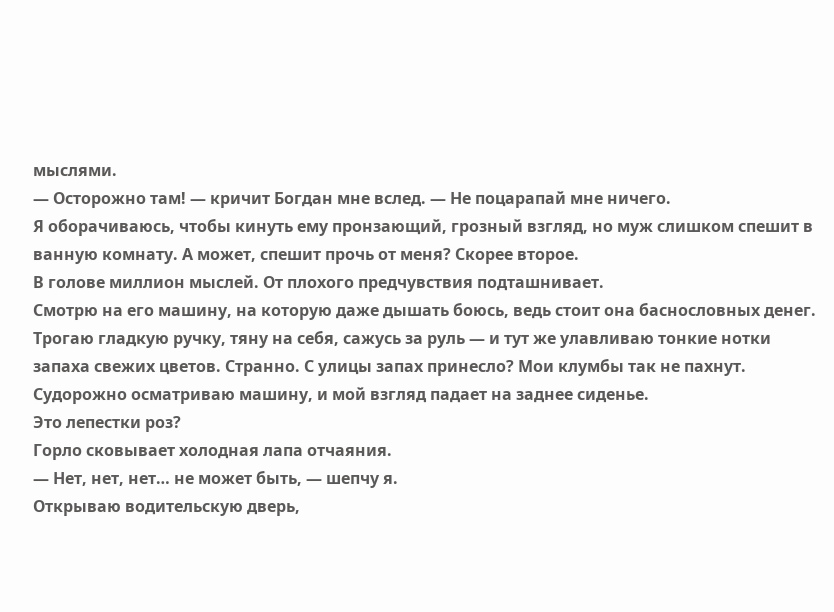мыслями.
— Осторожно там! — кричит Богдан мне вслед. — Не поцарапай мне ничего.
Я оборачиваюсь, чтобы кинуть ему пронзающий, грозный взгляд, но муж слишком спешит в ванную комнату. А может, спешит прочь от меня? Скорее второе.
В голове миллион мыслей. От плохого предчувствия подташнивает.
Смотрю на его машину, на которую даже дышать боюсь, ведь стоит она баснословных денег.
Трогаю гладкую ручку, тяну на себя, сажусь за руль — и тут же улавливаю тонкие нотки запаха свежих цветов. Странно. С улицы запах принесло? Мои клумбы так не пахнут.
Судорожно осматриваю машину, и мой взгляд падает на заднее сиденье.
Это лепестки роз?
Горло сковывает холодная лапа отчаяния.
— Нет, нет, нет… не может быть, — шепчу я.
Открываю водительскую дверь,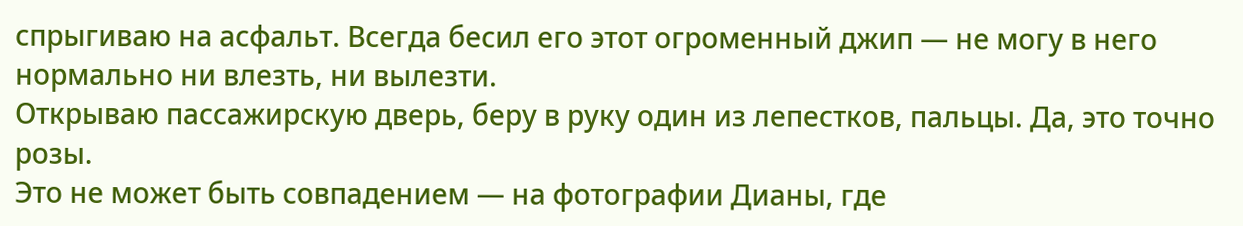спрыгиваю на асфальт. Всегда бесил его этот огроменный джип — не могу в него нормально ни влезть, ни вылезти.
Открываю пассажирскую дверь, беру в руку один из лепестков, пальцы. Да, это точно розы.
Это не может быть совпадением — на фотографии Дианы, где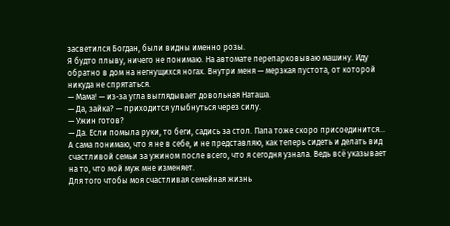засветился Богдан, были видны именно розы.
Я будто плыву, ничего не понимаю. На автомате перепарковываю машину. Иду обратно в дом на негнущихся ногах. Внутри меня — мерзкая пустота, от которой никуда не спрятаться.
— Мама! — из-за угла выглядывает довольная Наташа.
— Да, зайка? — приходится улыбнуться через силу.
— Ужин готов?
— Да. Если помыла руки, то беги, садись за стол. Папа тоже скоро присоединится…
А сама понимаю, что я не в себе, и не представляю, как теперь сидеть и делать вид счастливой семьи за ужином после всего, что я сегодня узнала. Ведь всё указывает на то, что мой муж мне изменяет.
Для того чтобы моя счастливая семейная жизнь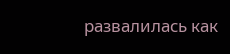развалилась как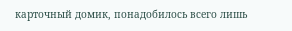карточный домик, понадобилось всего лишь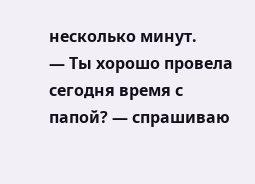несколько минут.
— Ты хорошо провела сегодня время с папой? — спрашиваю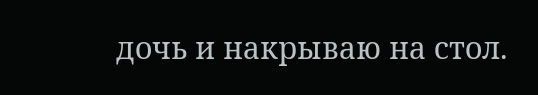дочь и накрываю на стол.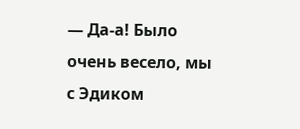— Да-а! Было очень весело, мы с Эдиком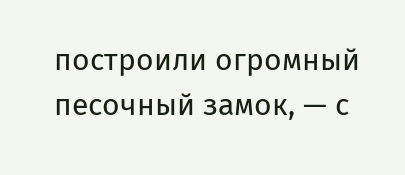построили огромный песочный замок, — с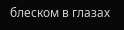блеском в глазах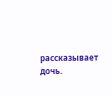рассказывает дочь.